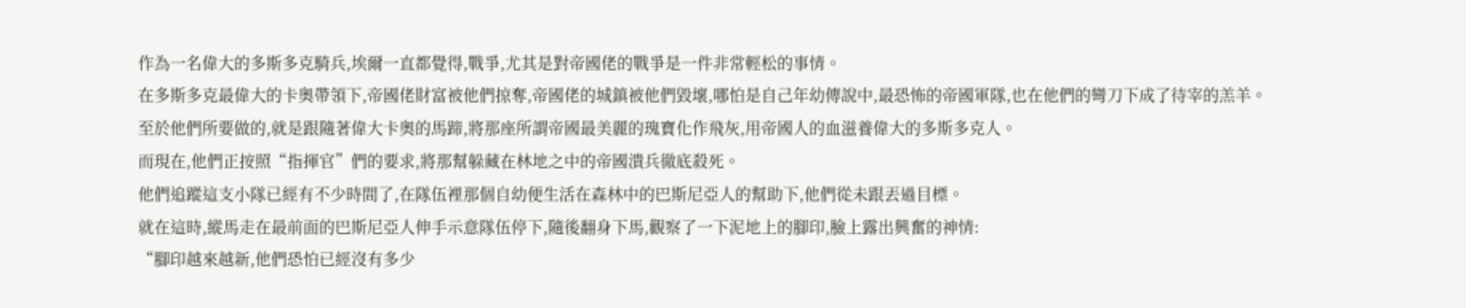作為一名偉大的多斯多克騎兵,埃爾一直都覺得,戰爭,尤其是對帝國佬的戰爭是一件非常輕松的事情。
在多斯多克最偉大的卡奧帶領下,帝國佬財富被他們掠奪,帝國佬的城鎮被他們毀壞,哪怕是自己年幼傳說中,最恐怖的帝國軍隊,也在他們的彎刀下成了待宰的羔羊。
至於他們所要做的,就是跟隨著偉大卡奧的馬蹄,將那座所謂帝國最美麗的瑰寶化作飛灰,用帝國人的血滋養偉大的多斯多克人。
而現在,他們正按照“指揮官”們的要求,將那幫躲藏在林地之中的帝國潰兵徹底殺死。
他們追蹤這支小隊已經有不少時間了,在隊伍裡那個自幼便生活在森林中的巴斯尼亞人的幫助下,他們從未跟丟過目標。
就在這時,縱馬走在最前面的巴斯尼亞人伸手示意隊伍停下,隨後翻身下馬,觀察了一下泥地上的腳印,臉上露出興奮的神情:
“腳印越來越新,他們恐怕已經沒有多少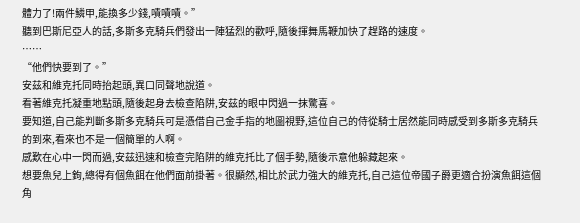體力了!兩件鱗甲,能換多少錢,嘖嘖嘖。”
聽到巴斯尼亞人的話,多斯多克騎兵們發出一陣猛烈的歡呼,隨後揮舞馬鞭加快了趕路的速度。
……
“他們快要到了。”
安茲和維克托同時抬起頭,異口同聲地說道。
看著維克托凝重地點頭,隨後起身去檢查陷阱,安茲的眼中閃過一抹驚喜。
要知道,自己能判斷多斯多克騎兵可是憑借自己金手指的地圖視野,這位自己的侍從騎士居然能同時感受到多斯多克騎兵的到來,看來也不是一個簡單的人啊。
感歎在心中一閃而過,安茲迅速和檢查完陷阱的維克托比了個手勢,隨後示意他躲藏起來。
想要魚兒上鉤,總得有個魚餌在他們面前掛著。很顯然,相比於武力強大的維克托,自己這位帝國子爵更適合扮演魚餌這個角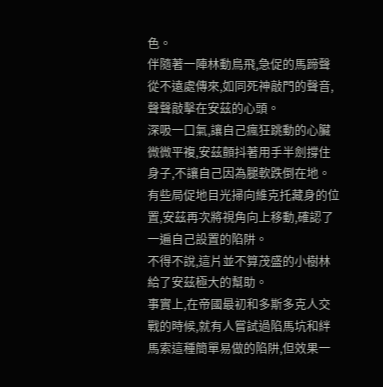色。
伴隨著一陣林動鳥飛,急促的馬蹄聲從不遠處傳來,如同死神敲門的聲音,聲聲敲擊在安茲的心頭。
深吸一口氣,讓自己瘋狂跳動的心臟微微平複,安茲顫抖著用手半劍撐住身子,不讓自己因為腿軟跌倒在地。
有些局促地目光掃向維克托藏身的位置,安茲再次將視角向上移動,確認了一遍自己設置的陷阱。
不得不說,這片並不算茂盛的小樹林給了安茲極大的幫助。
事實上,在帝國最初和多斯多克人交戰的時候,就有人嘗試過陷馬坑和絆馬索這種簡單易做的陷阱,但效果一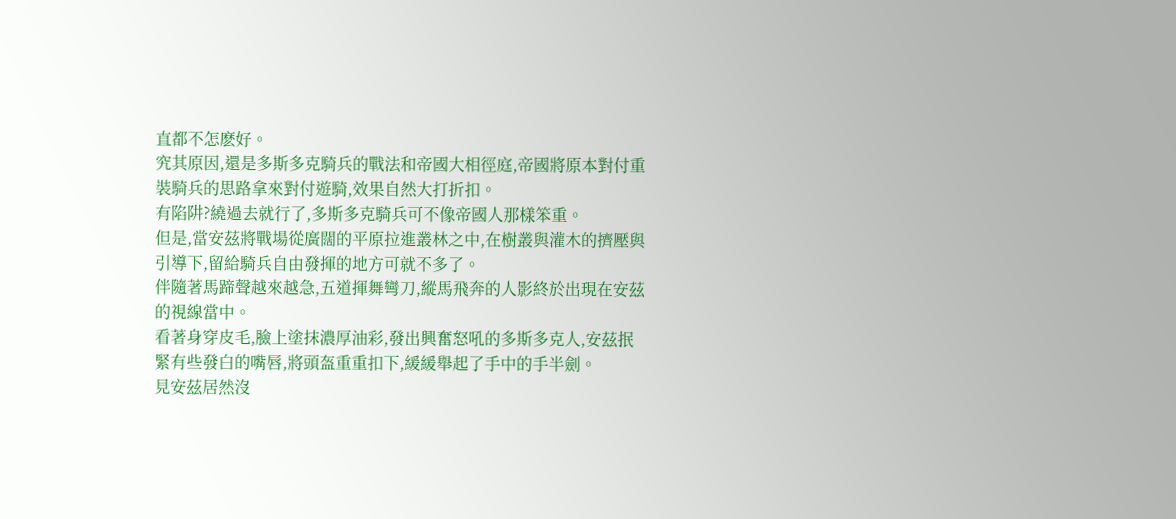直都不怎麽好。
究其原因,還是多斯多克騎兵的戰法和帝國大相徑庭,帝國將原本對付重裝騎兵的思路拿來對付遊騎,效果自然大打折扣。
有陷阱?繞過去就行了,多斯多克騎兵可不像帝國人那樣笨重。
但是,當安茲將戰場從廣闊的平原拉進叢林之中,在樹叢與灌木的擠壓與引導下,留給騎兵自由發揮的地方可就不多了。
伴隨著馬蹄聲越來越急,五道揮舞彎刀,縱馬飛奔的人影終於出現在安茲的視線當中。
看著身穿皮毛,臉上塗抹濃厚油彩,發出興奮怒吼的多斯多克人,安茲抿緊有些發白的嘴唇,將頭盔重重扣下,緩緩舉起了手中的手半劍。
見安茲居然沒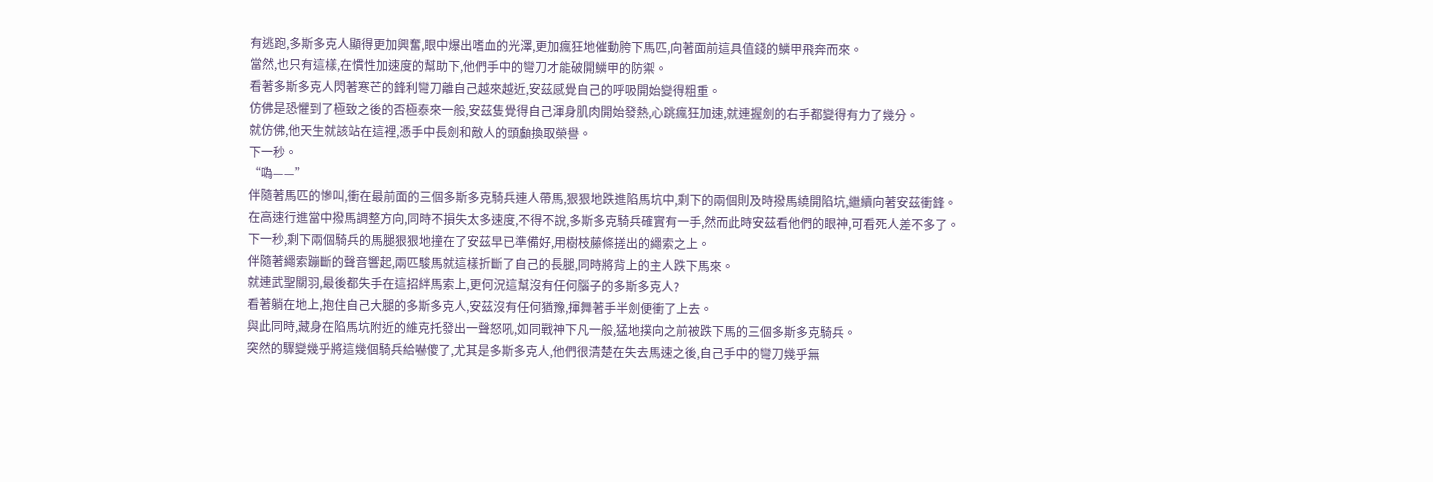有逃跑,多斯多克人顯得更加興奮,眼中爆出嗜血的光澤,更加瘋狂地催動胯下馬匹,向著面前這具值錢的鱗甲飛奔而來。
當然,也只有這樣,在慣性加速度的幫助下,他們手中的彎刀才能破開鱗甲的防禦。
看著多斯多克人閃著寒芒的鋒利彎刀離自己越來越近,安茲感覺自己的呼吸開始變得粗重。
仿佛是恐懼到了極致之後的否極泰來一般,安茲隻覺得自己渾身肌肉開始發熱,心跳瘋狂加速,就連握劍的右手都變得有力了幾分。
就仿佛,他天生就該站在這裡,憑手中長劍和敵人的頭顱換取榮譽。
下一秒。
“噅——”
伴隨著馬匹的慘叫,衝在最前面的三個多斯多克騎兵連人帶馬,狠狠地跌進陷馬坑中,剩下的兩個則及時撥馬繞開陷坑,繼續向著安茲衝鋒。
在高速行進當中撥馬調整方向,同時不損失太多速度,不得不說,多斯多克騎兵確實有一手,然而此時安茲看他們的眼神,可看死人差不多了。
下一秒,剩下兩個騎兵的馬腿狠狠地撞在了安茲早已準備好,用樹枝藤條搓出的繩索之上。
伴隨著繩索蹦斷的聲音響起,兩匹駿馬就這樣折斷了自己的長腿,同時將背上的主人跌下馬來。
就連武聖關羽,最後都失手在這招絆馬索上,更何況這幫沒有任何腦子的多斯多克人?
看著躺在地上,抱住自己大腿的多斯多克人,安茲沒有任何猶豫,揮舞著手半劍便衝了上去。
與此同時,藏身在陷馬坑附近的維克托發出一聲怒吼,如同戰神下凡一般,猛地撲向之前被跌下馬的三個多斯多克騎兵。
突然的驟變幾乎將這幾個騎兵給嚇傻了,尤其是多斯多克人,他們很清楚在失去馬速之後,自己手中的彎刀幾乎無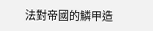法對帝國的鱗甲造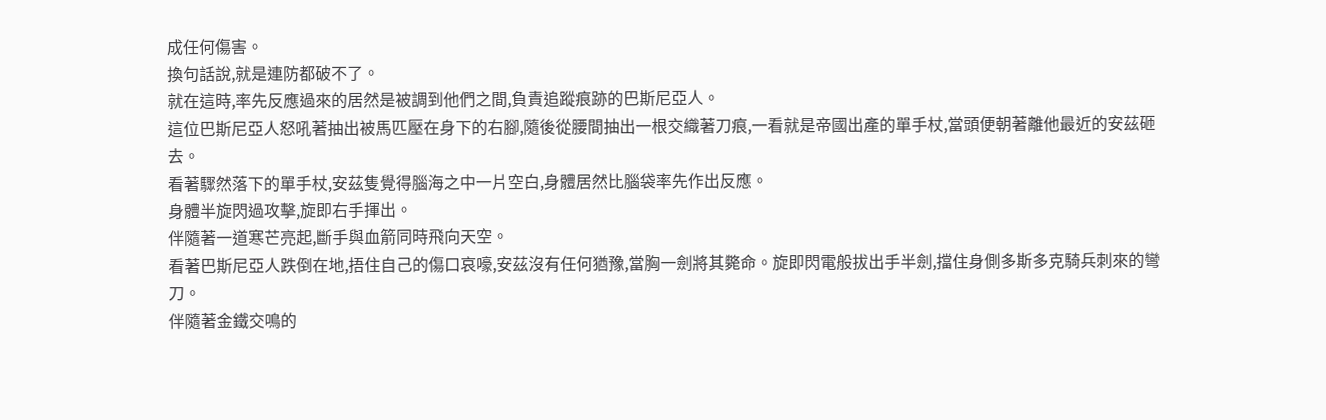成任何傷害。
換句話說,就是連防都破不了。
就在這時,率先反應過來的居然是被調到他們之間,負責追蹤痕跡的巴斯尼亞人。
這位巴斯尼亞人怒吼著抽出被馬匹壓在身下的右腳,隨後從腰間抽出一根交織著刀痕,一看就是帝國出產的單手杖,當頭便朝著離他最近的安茲砸去。
看著驟然落下的單手杖,安茲隻覺得腦海之中一片空白,身體居然比腦袋率先作出反應。
身體半旋閃過攻擊,旋即右手揮出。
伴隨著一道寒芒亮起,斷手與血箭同時飛向天空。
看著巴斯尼亞人跌倒在地,捂住自己的傷口哀嚎,安茲沒有任何猶豫,當胸一劍將其斃命。旋即閃電般拔出手半劍,擋住身側多斯多克騎兵刺來的彎刀。
伴隨著金鐵交鳴的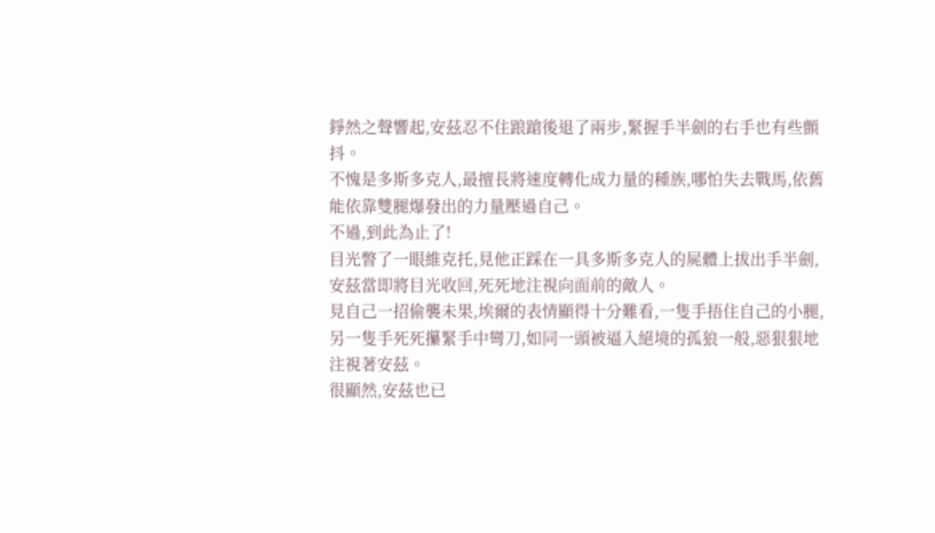錚然之聲響起,安茲忍不住踉蹌後退了兩步,緊握手半劍的右手也有些顫抖。
不愧是多斯多克人,最擅長將速度轉化成力量的種族,哪怕失去戰馬,依舊能依靠雙腿爆發出的力量壓過自己。
不過,到此為止了!
目光瞥了一眼維克托,見他正踩在一具多斯多克人的屍體上拔出手半劍,安茲當即將目光收回,死死地注視向面前的敵人。
見自己一招偷襲未果,埃爾的表情顯得十分難看,一隻手捂住自己的小腿,另一隻手死死攥緊手中彎刀,如同一頭被逼入絕境的孤狼一般,惡狠狠地注視著安茲。
很顯然,安茲也已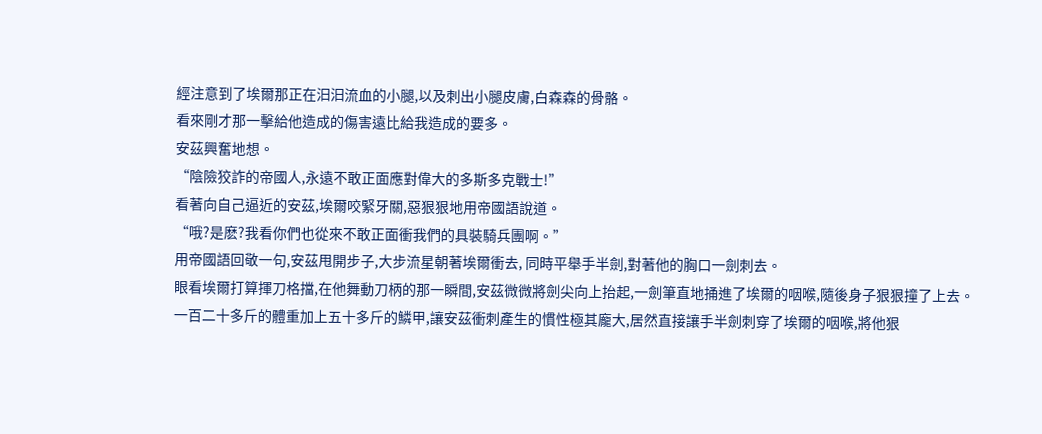經注意到了埃爾那正在汩汩流血的小腿,以及刺出小腿皮膚,白森森的骨骼。
看來剛才那一擊給他造成的傷害遠比給我造成的要多。
安茲興奮地想。
“陰險狡詐的帝國人,永遠不敢正面應對偉大的多斯多克戰士!”
看著向自己逼近的安茲,埃爾咬緊牙關,惡狠狠地用帝國語說道。
“哦?是麽?我看你們也從來不敢正面衝我們的具裝騎兵團啊。”
用帝國語回敬一句,安茲甩開步子,大步流星朝著埃爾衝去, 同時平舉手半劍,對著他的胸口一劍刺去。
眼看埃爾打算揮刀格擋,在他舞動刀柄的那一瞬間,安茲微微將劍尖向上抬起,一劍筆直地捅進了埃爾的咽喉,隨後身子狠狠撞了上去。
一百二十多斤的體重加上五十多斤的鱗甲,讓安茲衝刺產生的慣性極其龐大,居然直接讓手半劍刺穿了埃爾的咽喉,將他狠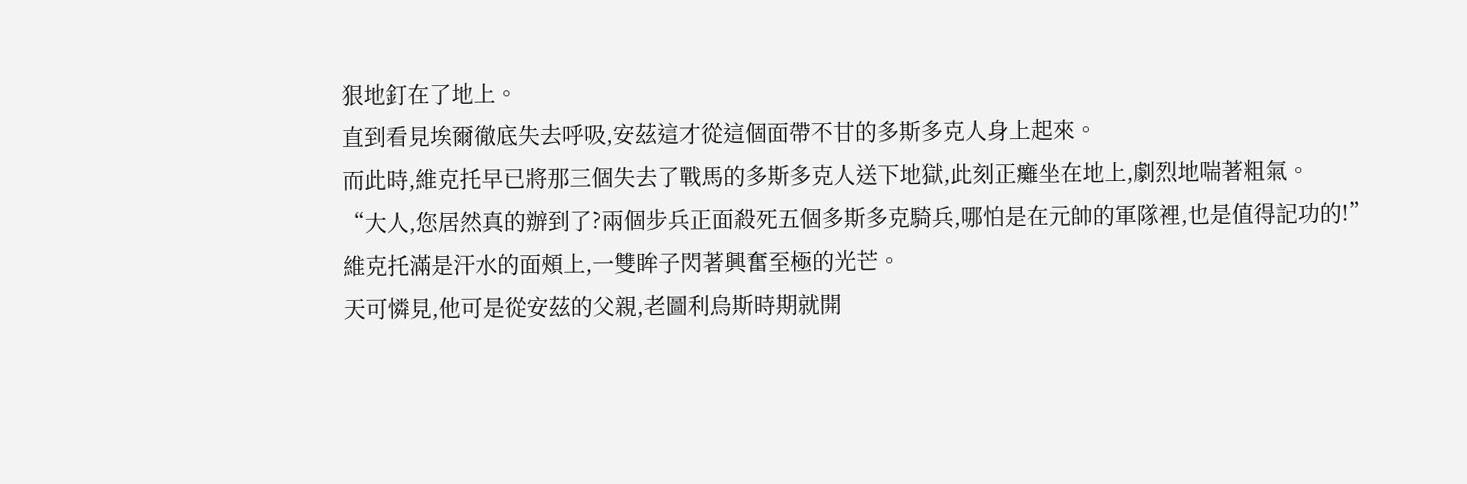狠地釘在了地上。
直到看見埃爾徹底失去呼吸,安茲這才從這個面帶不甘的多斯多克人身上起來。
而此時,維克托早已將那三個失去了戰馬的多斯多克人送下地獄,此刻正癱坐在地上,劇烈地喘著粗氣。
“大人,您居然真的辦到了?兩個步兵正面殺死五個多斯多克騎兵,哪怕是在元帥的軍隊裡,也是值得記功的!”
維克托滿是汗水的面頰上,一雙眸子閃著興奮至極的光芒。
天可憐見,他可是從安茲的父親,老圖利烏斯時期就開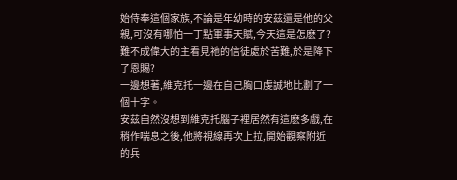始侍奉這個家族,不論是年幼時的安茲還是他的父親,可沒有哪怕一丁點軍事天賦,今天這是怎麽了?
難不成偉大的主看見祂的信徒處於苦難,於是降下了恩賜?
一邊想著,維克托一邊在自己胸口虔誠地比劃了一個十字。
安茲自然沒想到維克托腦子裡居然有這麽多戲,在稍作喘息之後,他將視線再次上拉,開始觀察附近的兵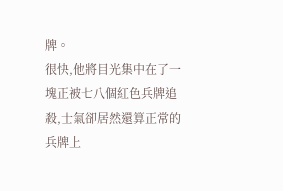牌。
很快,他將目光集中在了一塊正被七八個紅色兵牌追殺,士氣卻居然還算正常的兵牌上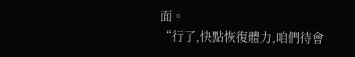面。
“行了,快點恢復體力,咱們待會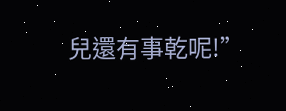兒還有事乾呢!”